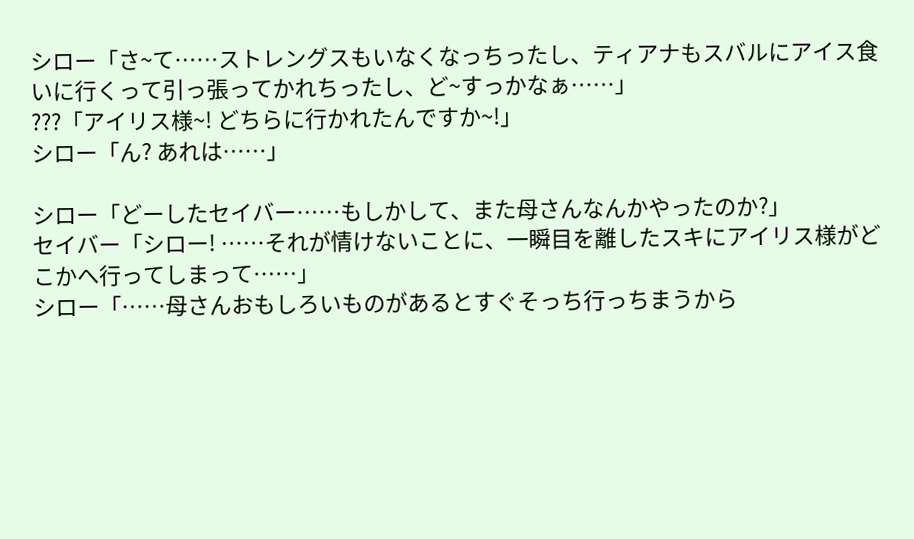シロー「さ~て……ストレングスもいなくなっちったし、ティアナもスバルにアイス食いに行くって引っ張ってかれちったし、ど~すっかなぁ……」
???「アイリス様~! どちらに行かれたんですか~!」
シロー「ん? あれは……」

シロー「どーしたセイバー……もしかして、また母さんなんかやったのか?」
セイバー「シロー! ……それが情けないことに、一瞬目を離したスキにアイリス様がどこかへ行ってしまって……」
シロー「……母さんおもしろいものがあるとすぐそっち行っちまうから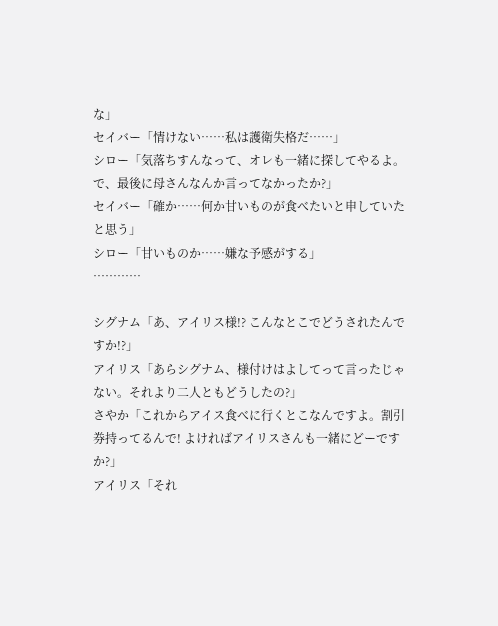な」
セイバー「情けない……私は護衛失格だ……」
シロー「気落ちすんなって、オレも一緒に探してやるよ。で、最後に母さんなんか言ってなかったか?」
セイバー「確か……何か甘いものが食べたいと申していたと思う」
シロー「甘いものか……嫌な予感がする」
…………

シグナム「あ、アイリス様!? こんなとこでどうされたんですか!?」
アイリス「あらシグナム、様付けはよしてって言ったじゃない。それより二人ともどうしたの?」
さやか「これからアイス食べに行くとこなんですよ。割引券持ってるんで! よければアイリスさんも一緒にどーですか?」
アイリス「それ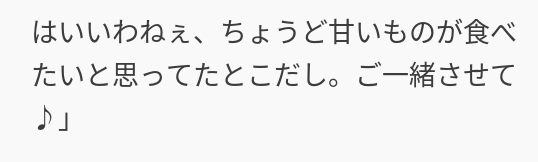はいいわねぇ、ちょうど甘いものが食べたいと思ってたとこだし。ご一緒させて♪」